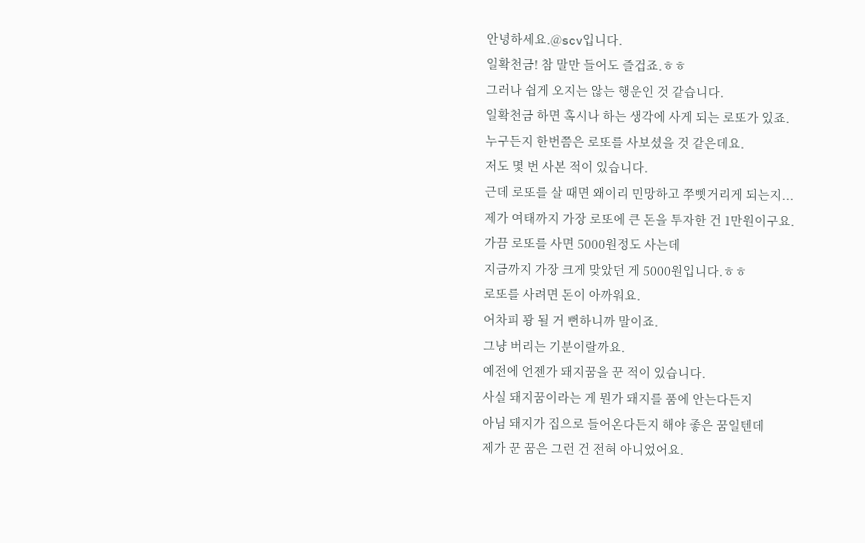안녕하세요.@scv입니다.
일확천금! 참 말만 들어도 즐겁죠.ㅎㅎ
그러나 쉽게 오지는 않는 행운인 것 같습니다.
일확천금 하면 혹시나 하는 생각에 사게 되는 로또가 있죠.
누구든지 한번쯤은 로또를 사보셨을 것 같은데요.
저도 몇 번 사본 적이 있습니다.
근데 로또를 살 때면 왜이리 민망하고 쭈삣거리게 되는지...
제가 여태까지 가장 로또에 큰 돈을 투자한 건 1만원이구요.
가끔 로또를 사면 5000원정도 사는데
지금까지 가장 크게 맞았던 게 5000원입니다.ㅎㅎ
로또를 사려면 돈이 아까워요.
어차피 꽝 될 거 뻔하니까 말이죠.
그냥 버리는 기분이랄까요.
예전에 언젠가 돼지꿈을 꾼 적이 있습니다.
사실 돼지꿈이라는 게 뭔가 돼지를 품에 안는다든지
아님 돼지가 집으로 들어온다든지 해야 좋은 꿈일텐데
제가 꾼 꿈은 그런 건 전혀 아니었어요.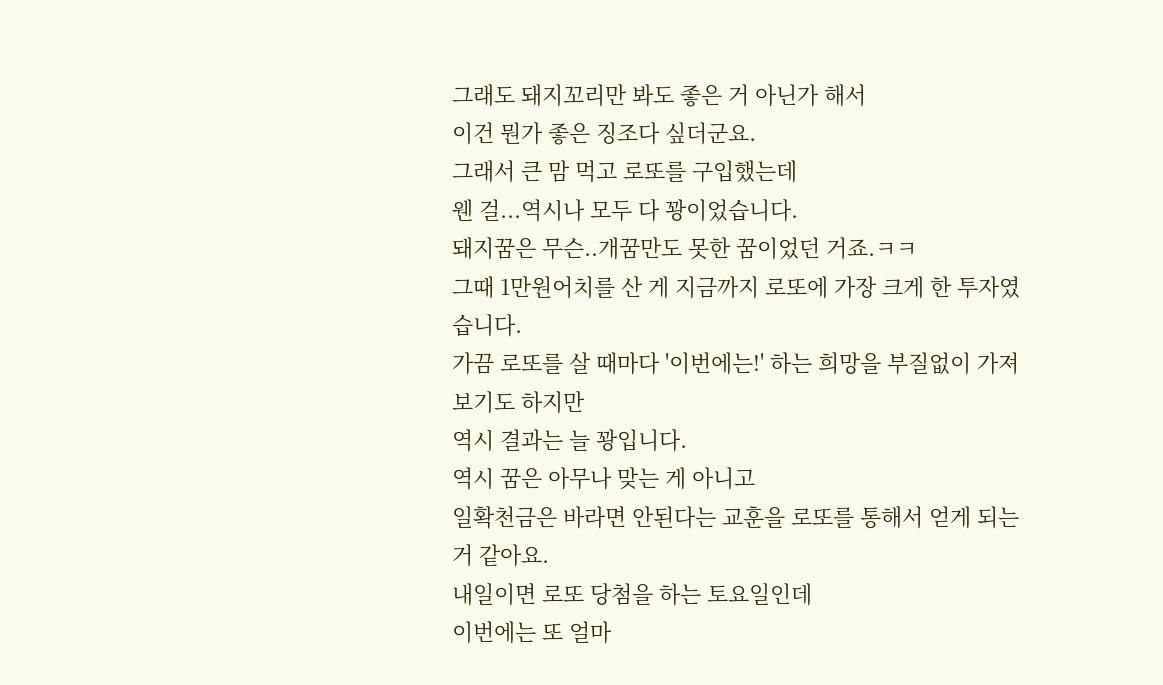그래도 돼지꼬리만 봐도 좋은 거 아닌가 해서
이건 뭔가 좋은 징조다 싶더군요.
그래서 큰 맘 먹고 로또를 구입했는데
웬 걸...역시나 모두 다 꽝이었습니다.
돼지꿈은 무슨..개꿈만도 못한 꿈이었던 거죠.ㅋㅋ
그때 1만원어치를 산 게 지금까지 로또에 가장 크게 한 투자였습니다.
가끔 로또를 살 때마다 '이번에는!' 하는 희망을 부질없이 가져보기도 하지만
역시 결과는 늘 꽝입니다.
역시 꿈은 아무나 맞는 게 아니고
일확천금은 바라면 안된다는 교훈을 로또를 통해서 얻게 되는 거 같아요.
내일이면 로또 당첨을 하는 토요일인데
이번에는 또 얼마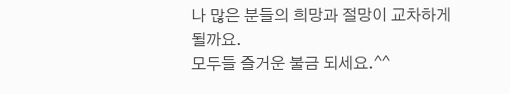나 많은 분들의 희망과 절망이 교차하게 될까요.
모두들 즐거운 불금 되세요.^^